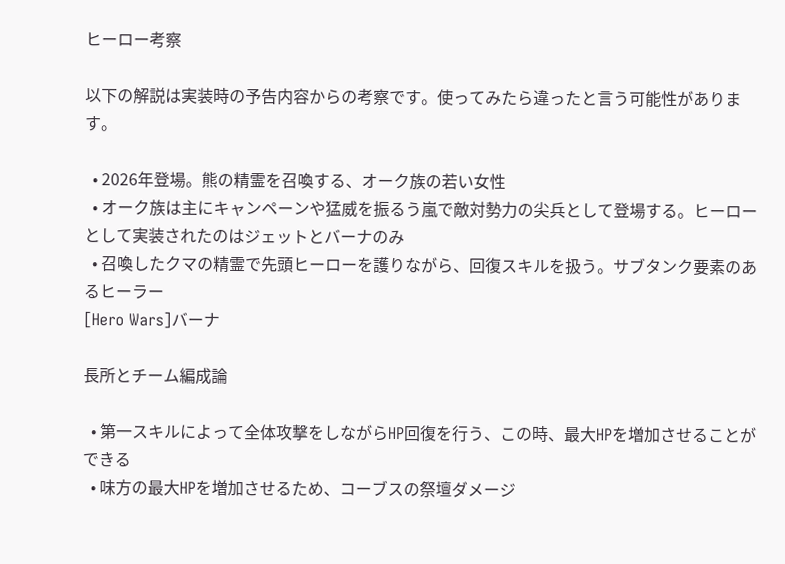ヒーロー考察

以下の解説は実装時の予告内容からの考察です。使ってみたら違ったと言う可能性があります。

  • 2026年登場。熊の精霊を召喚する、オーク族の若い女性
  • オーク族は主にキャンペーンや猛威を振るう嵐で敵対勢力の尖兵として登場する。ヒーローとして実装されたのはジェットとバーナのみ
  • 召喚したクマの精霊で先頭ヒーローを護りながら、回復スキルを扱う。サブタンク要素のあるヒーラー
[Hero Wars]バーナ

長所とチーム編成論

  • 第一スキルによって全体攻撃をしながらHP回復を行う、この時、最大HPを増加させることができる
  • 味方の最大HPを増加させるため、コーブスの祭壇ダメージ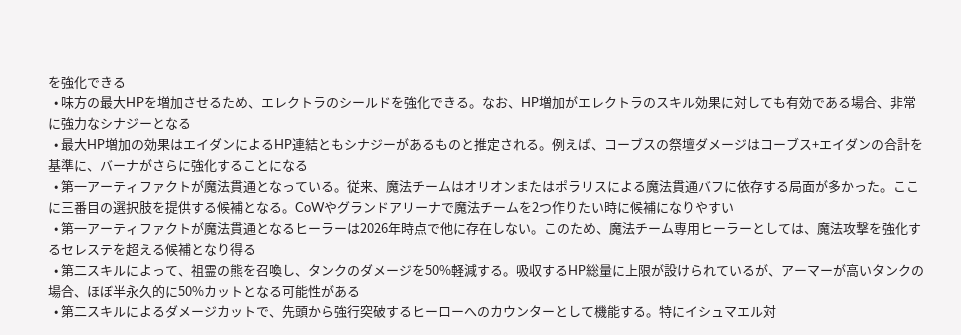を強化できる
  • 味方の最大HPを増加させるため、エレクトラのシールドを強化できる。なお、HP増加がエレクトラのスキル効果に対しても有効である場合、非常に強力なシナジーとなる
  • 最大HP増加の効果はエイダンによるHP連結ともシナジーがあるものと推定される。例えば、コーブスの祭壇ダメージはコーブス+エイダンの合計を基準に、バーナがさらに強化することになる
  • 第一アーティファクトが魔法貫通となっている。従来、魔法チームはオリオンまたはポラリスによる魔法貫通バフに依存する局面が多かった。ここに三番目の選択肢を提供する候補となる。CoWやグランドアリーナで魔法チームを2つ作りたい時に候補になりやすい
  • 第一アーティファクトが魔法貫通となるヒーラーは2026年時点で他に存在しない。このため、魔法チーム専用ヒーラーとしては、魔法攻撃を強化するセレステを超える候補となり得る
  • 第二スキルによって、祖霊の熊を召喚し、タンクのダメージを50%軽減する。吸収するHP総量に上限が設けられているが、アーマーが高いタンクの場合、ほぼ半永久的に50%カットとなる可能性がある
  • 第二スキルによるダメージカットで、先頭から強行突破するヒーローへのカウンターとして機能する。特にイシュマエル対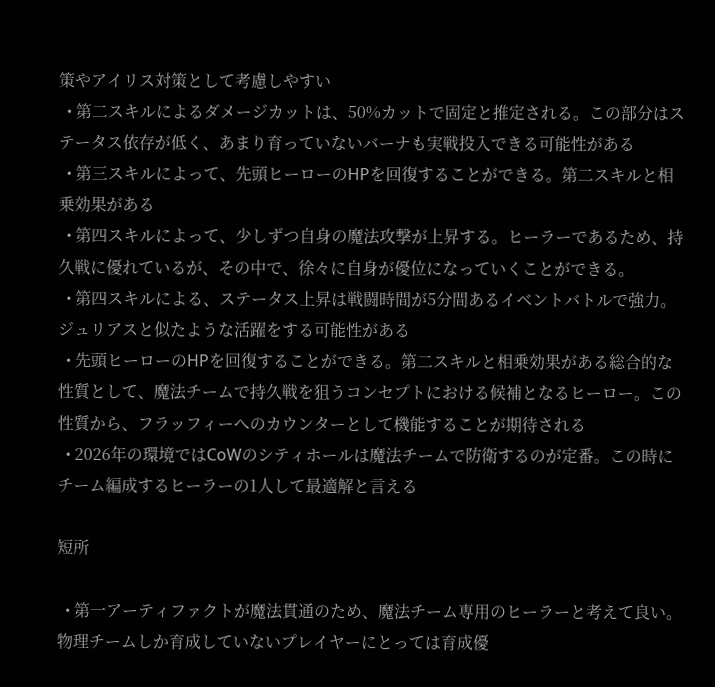策やアイリス対策として考慮しやすい
  • 第二スキルによるダメージカットは、50%カットで固定と推定される。この部分はステータス依存が低く、あまり育っていないバーナも実戦投入できる可能性がある
  • 第三スキルによって、先頭ヒーローのHPを回復することができる。第二スキルと相乗効果がある
  • 第四スキルによって、少しずつ自身の魔法攻撃が上昇する。ヒーラーであるため、持久戦に優れているが、その中で、徐々に自身が優位になっていくことができる。
  • 第四スキルによる、ステータス上昇は戦闘時間が5分間あるイベントバトルで強力。ジュリアスと似たような活躍をする可能性がある
  • 先頭ヒーローのHPを回復することができる。第二スキルと相乗効果がある総合的な性質として、魔法チームで持久戦を狙うコンセプトにおける候補となるヒーロー。この性質から、フラッフィーへのカウンターとして機能することが期待される
  • 2026年の環境ではCoWのシティホールは魔法チームで防衛するのが定番。この時にチーム編成するヒーラーの1人して最適解と言える

短所

  • 第一アーティファクトが魔法貫通のため、魔法チーム専用のヒーラーと考えて良い。物理チームしか育成していないプレイヤーにとっては育成優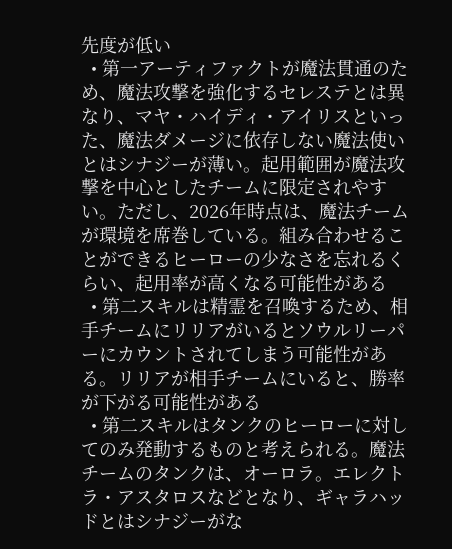先度が低い
  • 第一アーティファクトが魔法貫通のため、魔法攻撃を強化するセレステとは異なり、マヤ・ハイディ・アイリスといった、魔法ダメージに依存しない魔法使いとはシナジーが薄い。起用範囲が魔法攻撃を中心としたチームに限定されやすい。ただし、2026年時点は、魔法チームが環境を席巻している。組み合わせることができるヒーローの少なさを忘れるくらい、起用率が高くなる可能性がある
  • 第二スキルは精霊を召喚するため、相手チームにリリアがいるとソウルリーパーにカウントされてしまう可能性がある。リリアが相手チームにいると、勝率が下がる可能性がある
  • 第二スキルはタンクのヒーローに対してのみ発動するものと考えられる。魔法チームのタンクは、オーロラ。エレクトラ・アスタロスなどとなり、ギャラハッドとはシナジーがな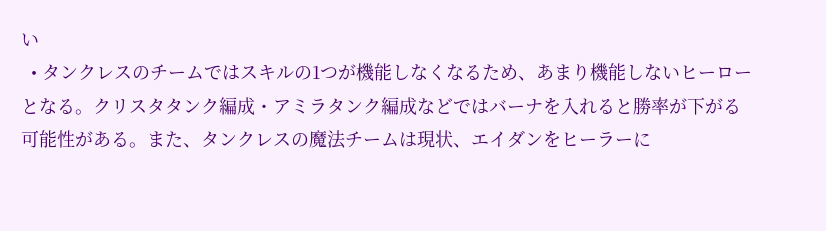い
  • タンクレスのチームではスキルの1つが機能しなくなるため、あまり機能しないヒーローとなる。クリスタタンク編成・アミラタンク編成などではバーナを入れると勝率が下がる可能性がある。また、タンクレスの魔法チームは現状、エイダンをヒーラーに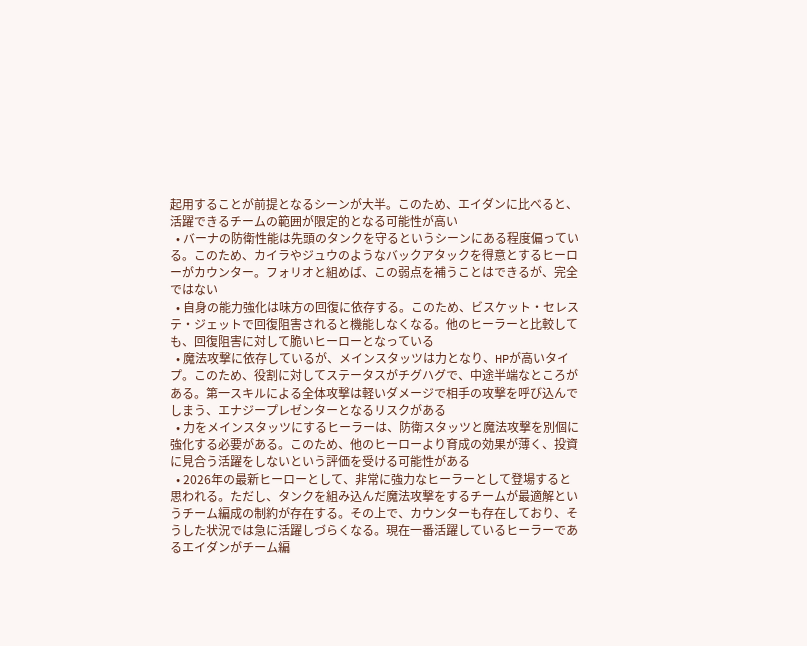起用することが前提となるシーンが大半。このため、エイダンに比べると、活躍できるチームの範囲が限定的となる可能性が高い
  • バーナの防衛性能は先頭のタンクを守るというシーンにある程度偏っている。このため、カイラやジュウのようなバックアタックを得意とするヒーローがカウンター。フォリオと組めば、この弱点を補うことはできるが、完全ではない
  • 自身の能力強化は味方の回復に依存する。このため、ビスケット・セレステ・ジェットで回復阻害されると機能しなくなる。他のヒーラーと比較しても、回復阻害に対して脆いヒーローとなっている
  • 魔法攻撃に依存しているが、メインスタッツは力となり、HPが高いタイプ。このため、役割に対してステータスがチグハグで、中途半端なところがある。第一スキルによる全体攻撃は軽いダメージで相手の攻撃を呼び込んでしまう、エナジープレゼンターとなるリスクがある
  • 力をメインスタッツにするヒーラーは、防衛スタッツと魔法攻撃を別個に強化する必要がある。このため、他のヒーローより育成の効果が薄く、投資に見合う活躍をしないという評価を受ける可能性がある
  • 2026年の最新ヒーローとして、非常に強力なヒーラーとして登場すると思われる。ただし、タンクを組み込んだ魔法攻撃をするチームが最適解というチーム編成の制約が存在する。その上で、カウンターも存在しており、そうした状況では急に活躍しづらくなる。現在一番活躍しているヒーラーであるエイダンがチーム編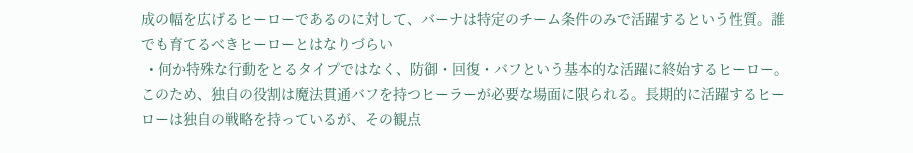成の幅を広げるヒーローであるのに対して、バーナは特定のチーム条件のみで活躍するという性質。誰でも育てるべきヒーローとはなりづらい
  • 何か特殊な行動をとるタイプではなく、防御・回復・バフという基本的な活躍に終始するヒーロー。このため、独自の役割は魔法貫通バフを持つヒーラーが必要な場面に限られる。長期的に活躍するヒーローは独自の戦略を持っているが、その観点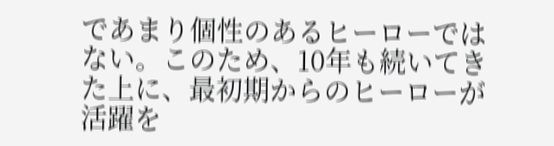であまり個性のあるヒーローではない。このため、10年も続いてきた上に、最初期からのヒーローが活躍を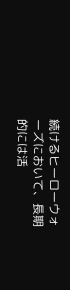続けるヒーローウォーズにおいて、長期的には活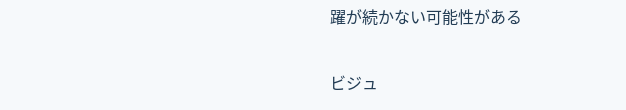躍が続かない可能性がある

ビジュ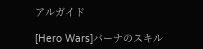アルガイド

[Hero Wars]バーナのスキル